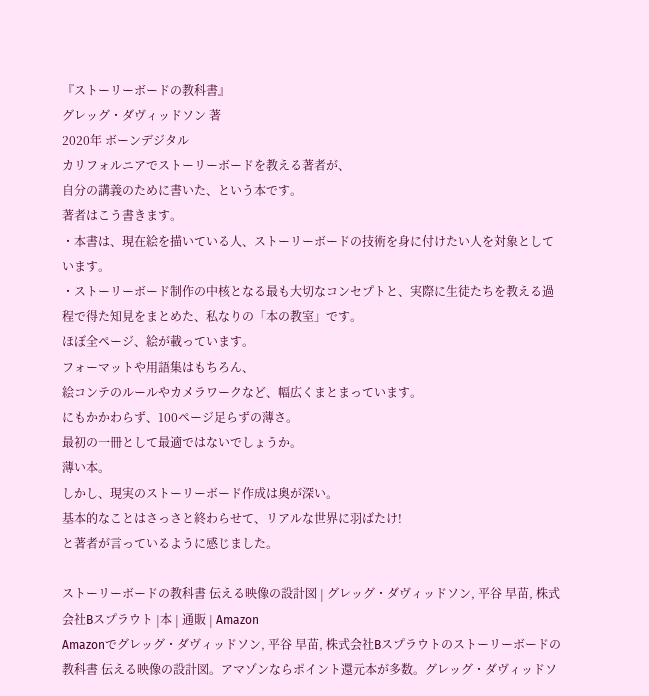『ストーリーボードの教科書』
グレッグ・ダヴィッドソン 著
2020年 ボーンデジタル
カリフォルニアでストーリーボードを教える著者が、
自分の講義のために書いた、という本です。
著者はこう書きます。
・本書は、現在絵を描いている人、ストーリーボードの技術を身に付けたい人を対象としています。
・ストーリーボード制作の中核となる最も大切なコンセプトと、実際に生徒たちを教える過程で得た知見をまとめた、私なりの「本の教室」です。
ほぼ全ページ、絵が載っています。
フォーマットや用語集はもちろん、
絵コンテのルールやカメラワークなど、幅広くまとまっています。
にもかかわらず、100ページ足らずの薄さ。
最初の一冊として最適ではないでしょうか。
薄い本。
しかし、現実のストーリーボード作成は奥が深い。
基本的なことはさっさと終わらせて、リアルな世界に羽ばたけ!
と著者が言っているように感じました。

ストーリーボードの教科書 伝える映像の設計図 | グレッグ・ダヴィッドソン, 平谷 早苗, 株式会社Bスプラウト |本 | 通販 | Amazon
Amazonでグレッグ・ダヴィッドソン, 平谷 早苗, 株式会社Bスプラウトのストーリーボードの教科書 伝える映像の設計図。アマゾンならポイント還元本が多数。グレッグ・ダヴィッドソ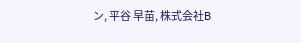ン, 平谷 早苗, 株式会社B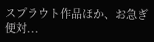スプラウト作品ほか、お急ぎ便対...